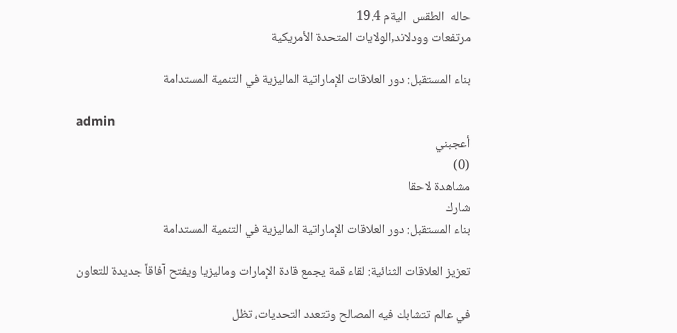حاله  الطقس  اليةم 19.4
مرتفعات وودلاند,الولايات المتحدة الأمريكية

بناء المستقبل: دور العلاقات الإماراتية الماليزية في التنمية المستدامة

admin
أعجبني
(0)
مشاهدة لاحقا
شارك
بناء المستقبل: دور العلاقات الإماراتية الماليزية في التنمية المستدامة

تعزيز العلاقات الثنائية: لقاء قمة يجمع قادة الإمارات وماليزيا ويفتح آفاقاً جديدة للتعاون

في عالم تتشابك فيه المصالح وتتعدد التحديات، تظل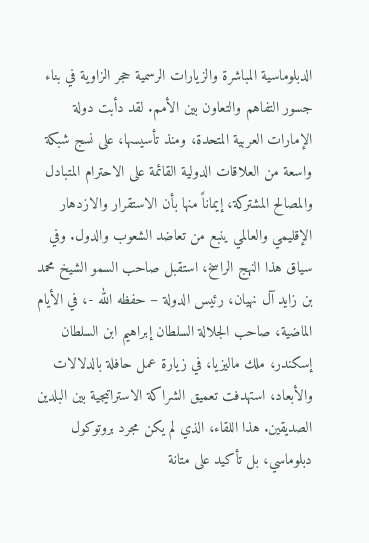الدبلوماسية المباشرة والزيارات الرسمية حجر الزاوية في بناء جسور التفاهم والتعاون بين الأمم. لقد دأبت دولة الإمارات العربية المتحدة، ومنذ تأسيسها، على نسج شبكة واسعة من العلاقات الدولية القائمة على الاحترام المتبادل والمصالح المشتركة، إيماناً منها بأن الاستقرار والازدهار الإقليمي والعالمي ينبع من تعاضد الشعوب والدول. وفي سياق هذا النهج الراسخ، استقبل صاحب السمو الشيخ محمد بن زايد آل نهيان، رئيس الدولة – حفظه الله -، في الأيام الماضية، صاحب الجلالة السلطان إبراهيم ابن السلطان إسكندر، ملك ماليزيا، في زيارة عمل حافلة بالدلالات والأبعاد، استهدفت تعميق الشراكة الاستراتيجية بين البلدين الصديقين. هذا اللقاء، الذي لم يكن مجرد بروتوكول دبلوماسي، بل تأكيد على متانة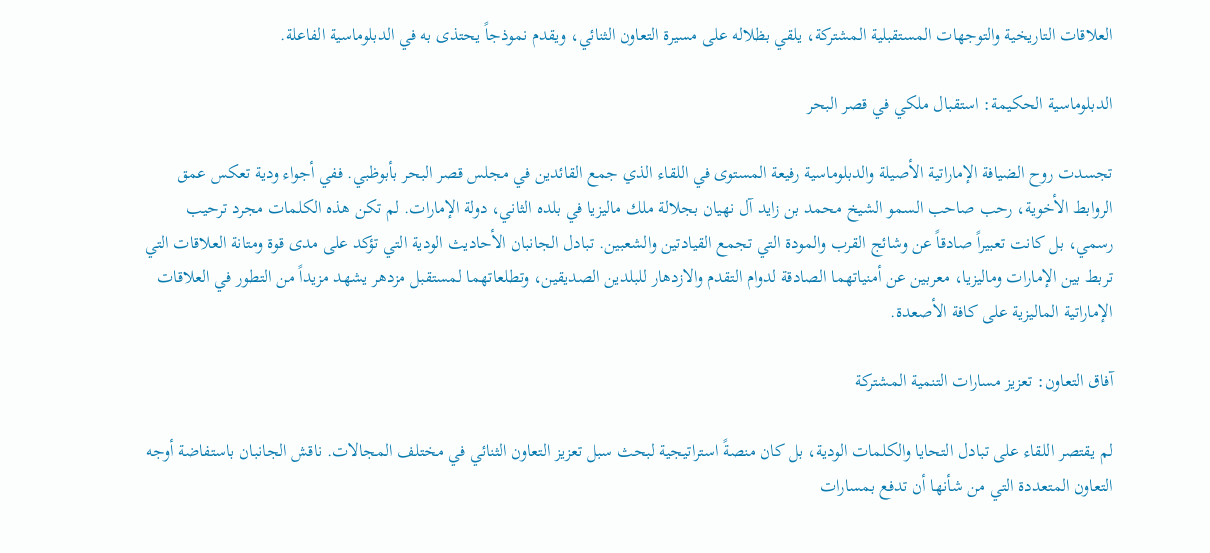العلاقات التاريخية والتوجهات المستقبلية المشتركة، يلقي بظلاله على مسيرة التعاون الثنائي، ويقدم نموذجاً يحتذى به في الدبلوماسية الفاعلة.

الدبلوماسية الحكيمة: استقبال ملكي في قصر البحر

تجسدت روح الضيافة الإماراتية الأصيلة والدبلوماسية رفيعة المستوى في اللقاء الذي جمع القائدين في مجلس قصر البحر بأبوظبي. ففي أجواء ودية تعكس عمق الروابط الأخوية، رحب صاحب السمو الشيخ محمد بن زايد آل نهيان بجلالة ملك ماليزيا في بلده الثاني، دولة الإمارات. لم تكن هذه الكلمات مجرد ترحيب رسمي، بل كانت تعبيراً صادقاً عن وشائج القرب والمودة التي تجمع القيادتين والشعبين. تبادل الجانبان الأحاديث الودية التي تؤكد على مدى قوة ومتانة العلاقات التي تربط بين الإمارات وماليزيا، معربين عن أمنياتهما الصادقة لدوام التقدم والازدهار للبلدين الصديقين، وتطلعاتهما لمستقبل مزدهر يشهد مزيداً من التطور في العلاقات الإماراتية الماليزية على كافة الأصعدة.

آفاق التعاون: تعزيز مسارات التنمية المشتركة

لم يقتصر اللقاء على تبادل التحايا والكلمات الودية، بل كان منصةً استراتيجية لبحث سبل تعزيز التعاون الثنائي في مختلف المجالات. ناقش الجانبان باستفاضة أوجه التعاون المتعددة التي من شأنها أن تدفع بمسارات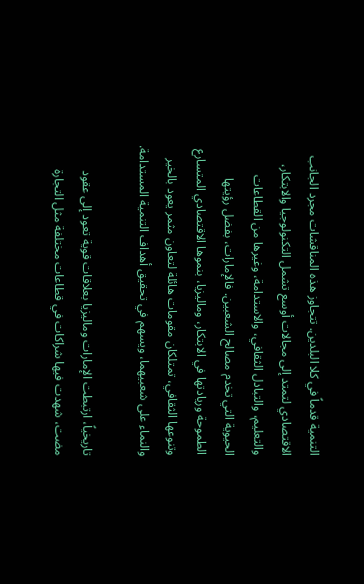التنمية قدماً في كلا البلدين. تتجاوز هذه المناقشات مجرد الجانب الاقتصادي لتمتد إلى مجالات أوسع تشمل التكنولوجيا والابتكار، والتعليم، والتبادل الثقافي، والاستدامة، وغيرها من القطاعات الحيوية التي تخدم مصالح الشعبين. فالإمارات، بفضل رؤيتها الطموحة وريادتها في الابتكار، وماليزيا، بنموها الاقتصادي المتسارع وتنوعها الثقافي، تمتلكان مقومات هائلة لتعاون مثمر يعود بالخير والنماء على شعبيهما، ويسهم في تحقيق أهداف التنمية المستدامة.

تاريخياً، ارتبطت الإمارات وماليزيا بعلاقات قوية تعود إلى عقود مضت، شهدت فيها شراكات في قطاعات مختلفة مثل التجارة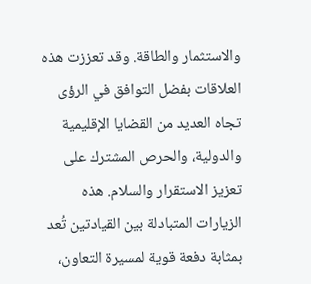والاستثمار والطاقة. وقد تعززت هذه العلاقات بفضل التوافق في الرؤى تجاه العديد من القضايا الإقليمية والدولية، والحرص المشترك على تعزيز الاستقرار والسلام. هذه الزيارات المتبادلة بين القيادتين تُعد بمثابة دفعة قوية لمسيرة التعاون،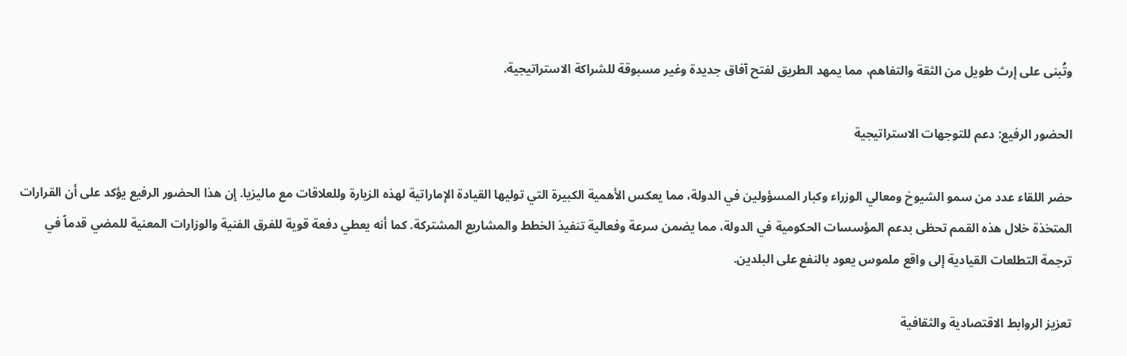وتُبنى على إرث طويل من الثقة والتفاهم، مما يمهد الطريق لفتح آفاق جديدة وغير مسبوقة للشراكة الاستراتيجية.

الحضور الرفيع: دعم للتوجهات الاستراتيجية

حضر اللقاء عدد من سمو الشيوخ ومعالي الوزراء وكبار المسؤولين في الدولة، مما يعكس الأهمية الكبيرة التي توليها القيادة الإماراتية لهذه الزيارة وللعلاقات مع ماليزيا. إن هذا الحضور الرفيع يؤكد على أن القرارات المتخذة خلال هذه القمم تحظى بدعم المؤسسات الحكومية في الدولة، مما يضمن سرعة وفعالية تنفيذ الخطط والمشاريع المشتركة. كما أنه يعطي دفعة قوية للفرق الفنية والوزارات المعنية للمضي قدماً في ترجمة التطلعات القيادية إلى واقع ملموس يعود بالنفع على البلدين.

تعزيز الروابط الاقتصادية والثقافية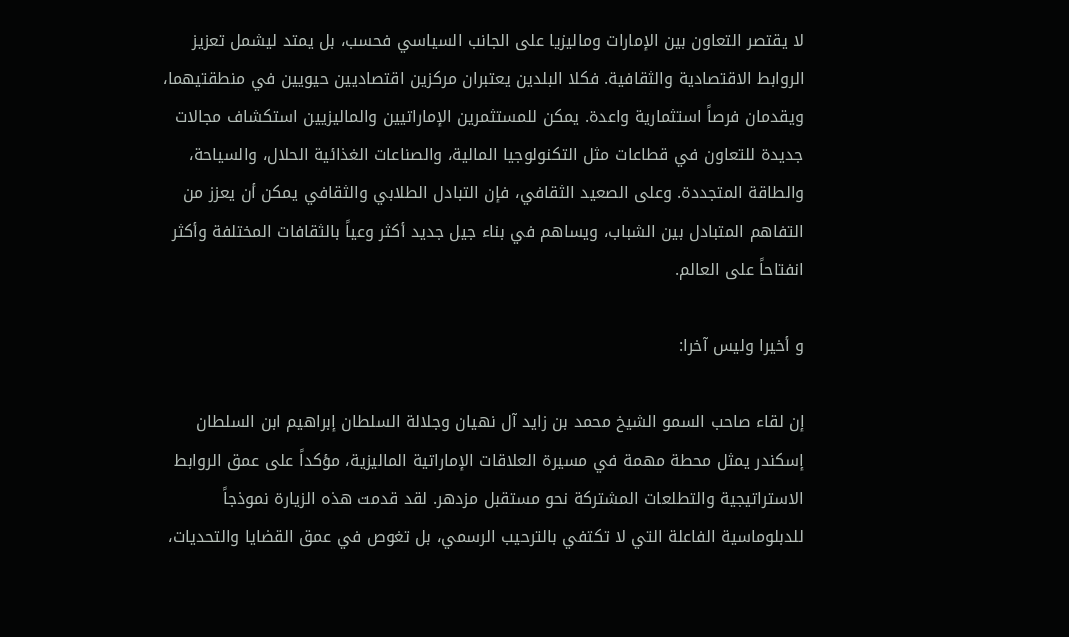لا يقتصر التعاون بين الإمارات وماليزيا على الجانب السياسي فحسب، بل يمتد ليشمل تعزيز الروابط الاقتصادية والثقافية. فكلا البلدين يعتبران مركزين اقتصاديين حيويين في منطقتيهما، ويقدمان فرصاً استثمارية واعدة. يمكن للمستثمرين الإماراتيين والماليزيين استكشاف مجالات جديدة للتعاون في قطاعات مثل التكنولوجيا المالية، والصناعات الغذائية الحلال، والسياحة، والطاقة المتجددة. وعلى الصعيد الثقافي، فإن التبادل الطلابي والثقافي يمكن أن يعزز من التفاهم المتبادل بين الشباب، ويساهم في بناء جيل جديد أكثر وعياً بالثقافات المختلفة وأكثر انفتاحاً على العالم.

و أخيرا وليس آخرا:

إن لقاء صاحب السمو الشيخ محمد بن زايد آل نهيان وجلالة السلطان إبراهيم ابن السلطان إسكندر يمثل محطة مهمة في مسيرة العلاقات الإماراتية الماليزية، مؤكداً على عمق الروابط الاستراتيجية والتطلعات المشتركة نحو مستقبل مزدهر. لقد قدمت هذه الزيارة نموذجاً للدبلوماسية الفاعلة التي لا تكتفي بالترحيب الرسمي، بل تغوص في عمق القضايا والتحديات،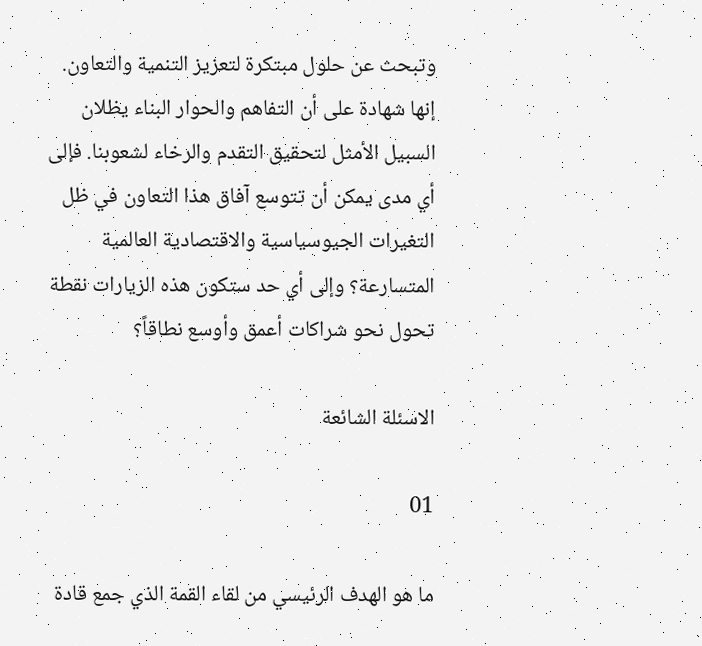وتبحث عن حلول مبتكرة لتعزيز التنمية والتعاون. إنها شهادة على أن التفاهم والحوار البناء يظلان السبيل الأمثل لتحقيق التقدم والرخاء لشعوبنا. فإلى أي مدى يمكن أن تتوسع آفاق هذا التعاون في ظل التغيرات الجيوسياسية والاقتصادية العالمية المتسارعة؟ وإلى أي حد ستكون هذه الزيارات نقطة تحول نحو شراكات أعمق وأوسع نطاقاً؟

الاسئلة الشائعة

01

ما هو الهدف الرئيسي من لقاء القمة الذي جمع قادة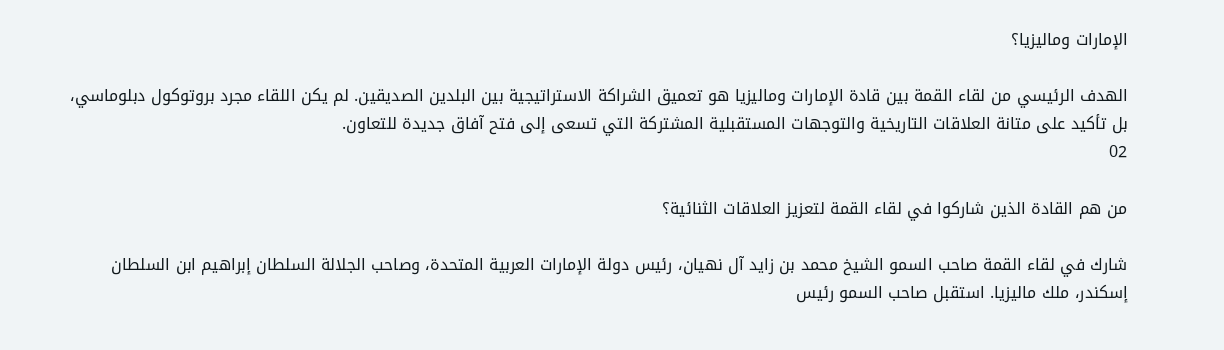الإمارات وماليزيا؟

الهدف الرئيسي من لقاء القمة بين قادة الإمارات وماليزيا هو تعميق الشراكة الاستراتيجية بين البلدين الصديقين. لم يكن اللقاء مجرد بروتوكول دبلوماسي، بل تأكيد على متانة العلاقات التاريخية والتوجهات المستقبلية المشتركة التي تسعى إلى فتح آفاق جديدة للتعاون.
02

من هم القادة الذين شاركوا في لقاء القمة لتعزيز العلاقات الثنائية؟

شارك في لقاء القمة صاحب السمو الشيخ محمد بن زايد آل نهيان، رئيس دولة الإمارات العربية المتحدة، وصاحب الجلالة السلطان إبراهيم ابن السلطان إسكندر، ملك ماليزيا. استقبل صاحب السمو رئيس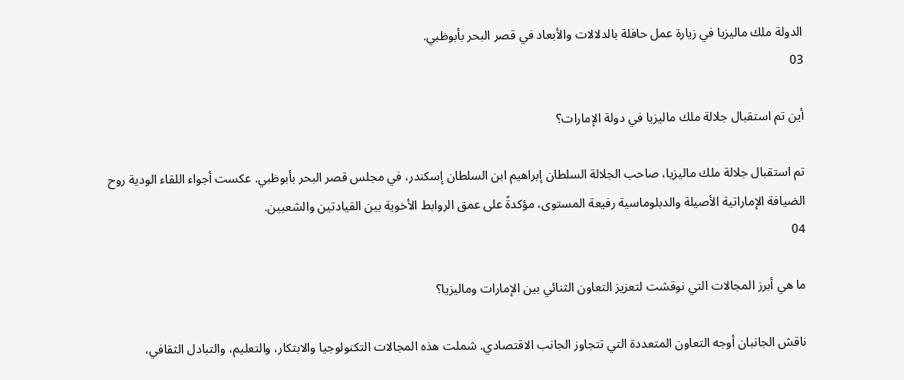الدولة ملك ماليزيا في زيارة عمل حافلة بالدلالات والأبعاد في قصر البحر بأبوظبي.
03

أين تم استقبال جلالة ملك ماليزيا في دولة الإمارات؟

تم استقبال جلالة ملك ماليزيا، صاحب الجلالة السلطان إبراهيم ابن السلطان إسكندر، في مجلس قصر البحر بأبوظبي. عكست أجواء اللقاء الودية روح الضيافة الإماراتية الأصيلة والدبلوماسية رفيعة المستوى، مؤكدةً على عمق الروابط الأخوية بين القيادتين والشعبين.
04

ما هي أبرز المجالات التي نوقشت لتعزيز التعاون الثنائي بين الإمارات وماليزيا؟

ناقش الجانبان أوجه التعاون المتعددة التي تتجاوز الجانب الاقتصادي. شملت هذه المجالات التكنولوجيا والابتكار، والتعليم، والتبادل الثقافي،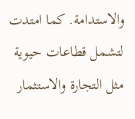والاستدامة. كما امتدت لتشمل قطاعات حيوية مثل التجارة والاستثمار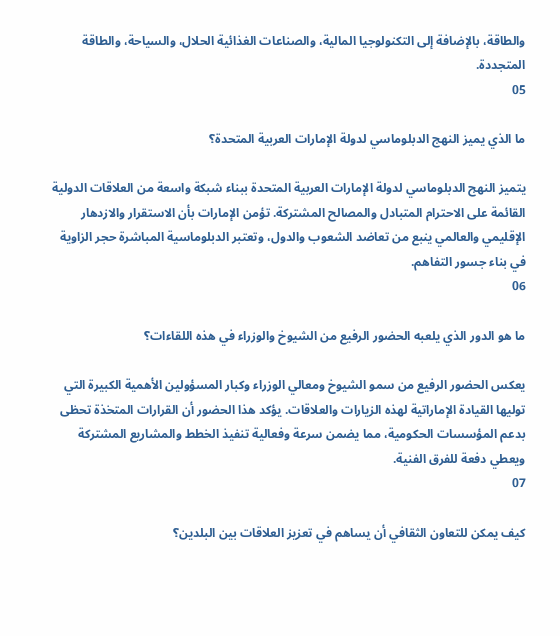والطاقة، بالإضافة إلى التكنولوجيا المالية، والصناعات الغذائية الحلال، والسياحة، والطاقة المتجددة.
05

ما الذي يميز النهج الدبلوماسي لدولة الإمارات العربية المتحدة؟

يتميز النهج الدبلوماسي لدولة الإمارات العربية المتحدة ببناء شبكة واسعة من العلاقات الدولية القائمة على الاحترام المتبادل والمصالح المشتركة. تؤمن الإمارات بأن الاستقرار والازدهار الإقليمي والعالمي ينبع من تعاضد الشعوب والدول، وتعتبر الدبلوماسية المباشرة حجر الزاوية في بناء جسور التفاهم.
06

ما هو الدور الذي يلعبه الحضور الرفيع من الشيوخ والوزراء في هذه اللقاءات؟

يعكس الحضور الرفيع من سمو الشيوخ ومعالي الوزراء وكبار المسؤولين الأهمية الكبيرة التي توليها القيادة الإماراتية لهذه الزيارات والعلاقات. يؤكد هذا الحضور أن القرارات المتخذة تحظى بدعم المؤسسات الحكومية، مما يضمن سرعة وفعالية تنفيذ الخطط والمشاريع المشتركة ويعطي دفعة للفرق الفنية.
07

كيف يمكن للتعاون الثقافي أن يساهم في تعزيز العلاقات بين البلدين؟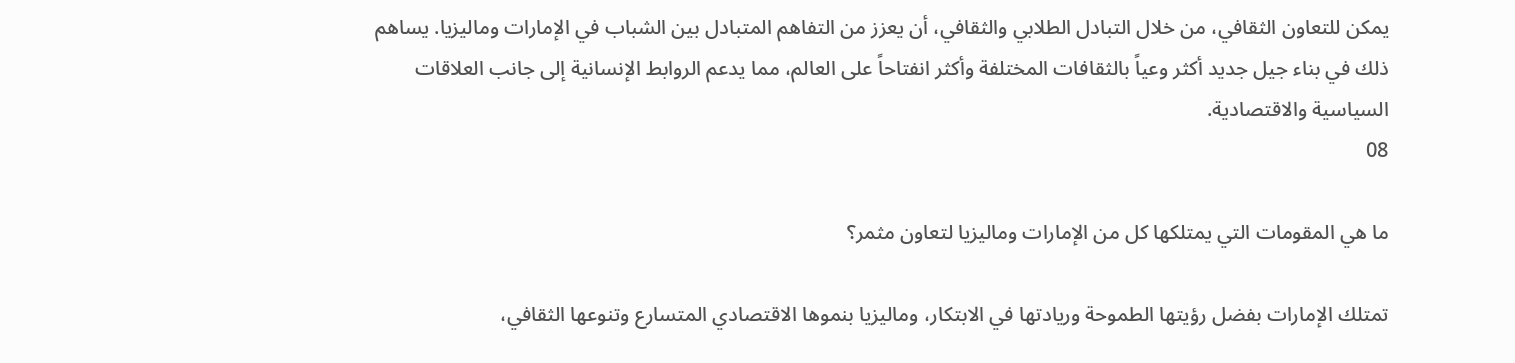يمكن للتعاون الثقافي، من خلال التبادل الطلابي والثقافي، أن يعزز من التفاهم المتبادل بين الشباب في الإمارات وماليزيا. يساهم ذلك في بناء جيل جديد أكثر وعياً بالثقافات المختلفة وأكثر انفتاحاً على العالم، مما يدعم الروابط الإنسانية إلى جانب العلاقات السياسية والاقتصادية.
08

ما هي المقومات التي يمتلكها كل من الإمارات وماليزيا لتعاون مثمر؟

تمتلك الإمارات بفضل رؤيتها الطموحة وريادتها في الابتكار، وماليزيا بنموها الاقتصادي المتسارع وتنوعها الثقافي،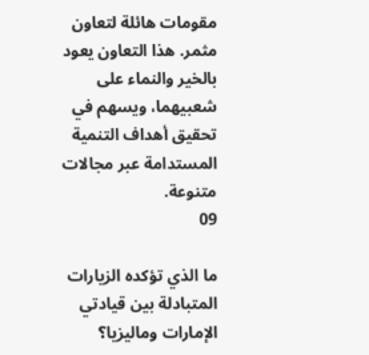مقومات هائلة لتعاون مثمر. هذا التعاون يعود بالخير والنماء على شعبيهما، ويسهم في تحقيق أهداف التنمية المستدامة عبر مجالات متنوعة.
09

ما الذي تؤكده الزيارات المتبادلة بين قيادتي الإمارات وماليزيا؟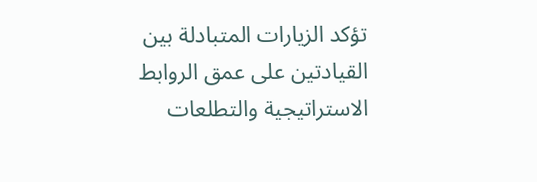تؤكد الزيارات المتبادلة بين القيادتين على عمق الروابط الاستراتيجية والتطلعات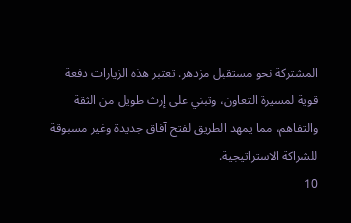المشتركة نحو مستقبل مزدهر. تعتبر هذه الزيارات دفعة قوية لمسيرة التعاون، وتبني على إرث طويل من الثقة والتفاهم، مما يمهد الطريق لفتح آفاق جديدة وغير مسبوقة للشراكة الاستراتيجية.
10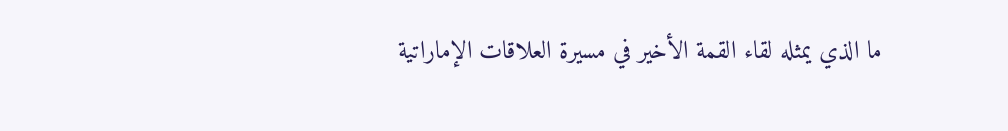ما الذي يمثله لقاء القمة الأخير في مسيرة العلاقات الإماراتية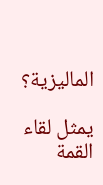الماليزية؟

يمثل لقاء القمة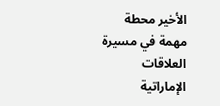الأخير محطة مهمة في مسيرة العلاقات الإماراتية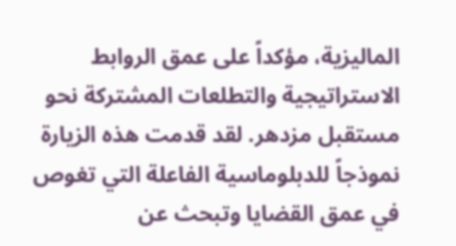الماليزية، مؤكداً على عمق الروابط الاستراتيجية والتطلعات المشتركة نحو مستقبل مزدهر. لقد قدمت هذه الزيارة نموذجاً للدبلوماسية الفاعلة التي تغوص في عمق القضايا وتبحث عن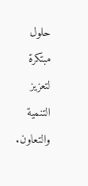حلول مبتكرة لتعزيز التنمية والتعاون.